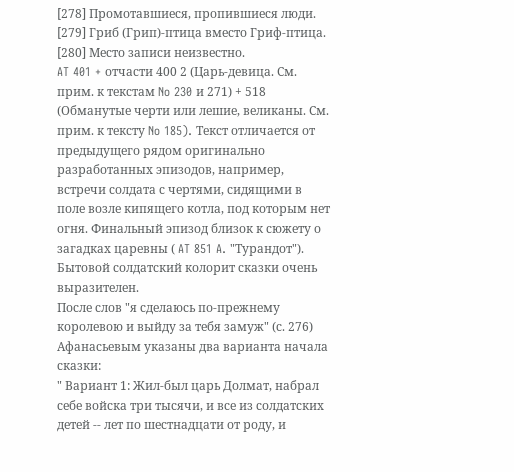[278] Промотавшиеся, пропившиеся люди.
[279] Гриб (Грип)-птица вместо Гриф-птица.
[280] Место записи неизвестно.
AT 401 + отчасти 400 2 (Царь-девица. См. прим. к текстам No 230 и 271) + 518 (Обманутые черти или лешие, великаны. См. прим. к тексту No 185). Текст отличается от предыдущего рядом оригинально разработанных эпизодов, например, встречи солдата с чертями, сидящими в поле возле кипящего котла, под которым нет огня. Финальный эпизод близок к сюжету о загадках царевны ( AT 851 A. "Турандот"). Бытовой солдатский колорит сказки очень выразителен.
После слов "я сделаюсь по-прежнему королевою и выйду за тебя замуж" (с. 276) Афанасьевым указаны два варианта начала сказки:
" Вариант 1: Жил-был царь Долмат, набрал себе войска три тысячи, и все из солдатских детей -- лет по шестнадцати от роду, и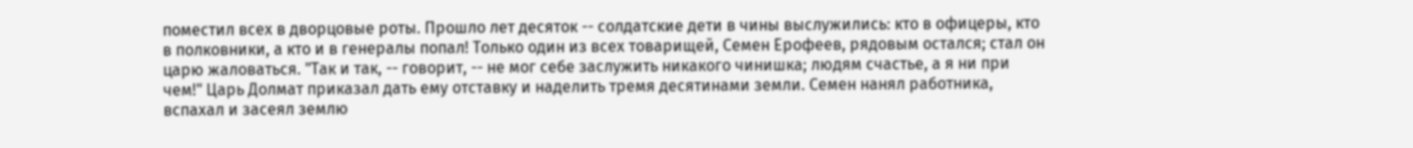поместил всех в дворцовые роты. Прошло лет десяток -- солдатские дети в чины выслужились: кто в офицеры, кто в полковники, а кто и в генералы попал! Только один из всех товарищей, Семен Ерофеев, рядовым остался; стал он царю жаловаться. "Так и так, -- говорит, -- не мог себе заслужить никакого чинишка; людям счастье, а я ни при чем!" Царь Долмат приказал дать ему отставку и наделить тремя десятинами земли. Семен нанял работника, вспахал и засеял землю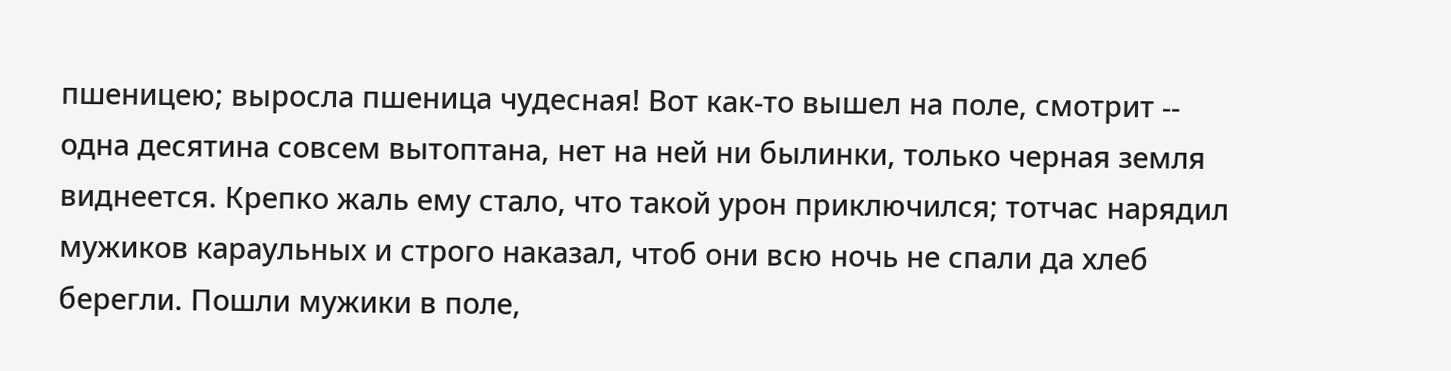пшеницею; выросла пшеница чудесная! Вот как-то вышел на поле, смотрит -- одна десятина совсем вытоптана, нет на ней ни былинки, только черная земля виднеется. Крепко жаль ему стало, что такой урон приключился; тотчас нарядил мужиков караульных и строго наказал, чтоб они всю ночь не спали да хлеб берегли. Пошли мужики в поле,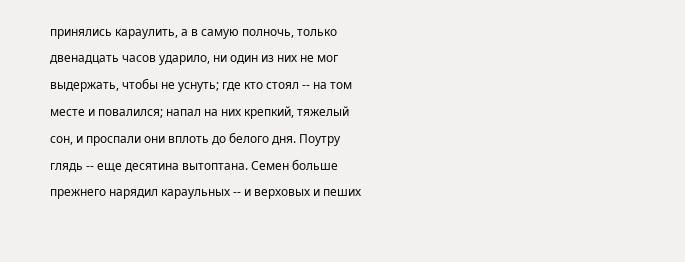принялись караулить, а в самую полночь, только двенадцать часов ударило, ни один из них не мог выдержать, чтобы не уснуть; где кто стоял -- на том месте и повалился; напал на них крепкий, тяжелый сон, и проспали они вплоть до белого дня. Поутру глядь -- еще десятина вытоптана. Семен больше прежнего нарядил караульных -- и верховых и пеших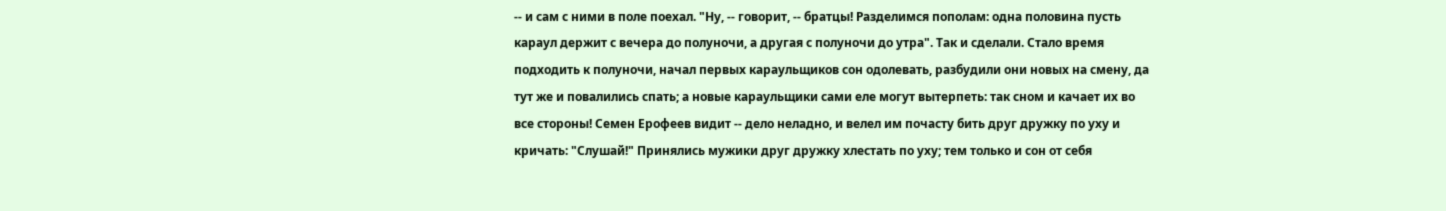-- и сам с ними в поле поехал. "Ну, -- говорит, -- братцы! Разделимся пополам: одна половина пусть караул держит с вечера до полуночи, а другая с полуночи до утра". Так и сделали. Стало время подходить к полуночи, начал первых караульщиков сон одолевать, разбудили они новых на смену, да тут же и повалились спать; а новые караульщики сами еле могут вытерпеть: так сном и качает их во все стороны! Семен Ерофеев видит -- дело неладно, и велел им почасту бить друг дружку по уху и кричать: "Слушай!" Принялись мужики друг дружку хлестать по уху; тем только и сон от себя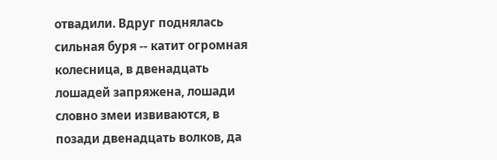отвадили. Вдруг поднялась сильная буря -- катит огромная колесница, в двенадцать лошадей запряжена, лошади словно змеи извиваются, в позади двенадцать волков, да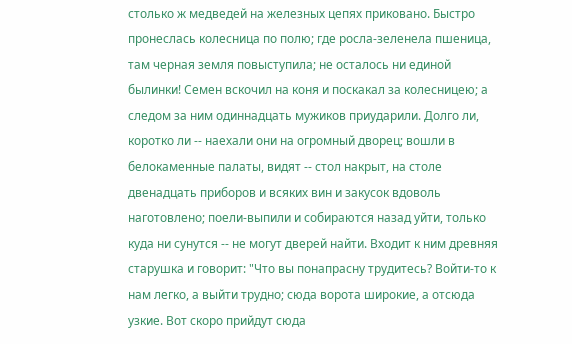столько ж медведей на железных цепях приковано. Быстро пронеслась колесница по полю; где росла-зеленела пшеница, там черная земля повыступила; не осталось ни единой былинки! Семен вскочил на коня и поскакал за колесницею; а следом за ним одиннадцать мужиков приударили. Долго ли, коротко ли -- наехали они на огромный дворец; вошли в белокаменные палаты, видят -- стол накрыт, на столе двенадцать приборов и всяких вин и закусок вдоволь наготовлено; поели-выпили и собираются назад уйти, только куда ни сунутся -- не могут дверей найти. Входит к ним древняя старушка и говорит: "Что вы понапрасну трудитесь? Войти-то к нам легко, а выйти трудно; сюда ворота широкие, а отсюда узкие. Вот скоро прийдут сюда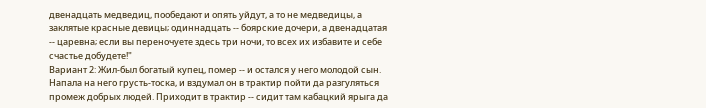двенадцать медведиц, пообедают и опять уйдут, а то не медведицы, а заклятые красные девицы; одиннадцать -- боярские дочери, а двенадцатая -- царевна; если вы переночуете здесь три ночи, то всех их избавите и себе счастье добудете!"
Вариант 2: Жил-был богатый купец, помер -- и остался у него молодой сын. Напала на него грусть-тоска, и вздумал он в трактир пойти да разгуляться промеж добрых людей. Приходит в трактир -- сидит там кабацкий ярыга да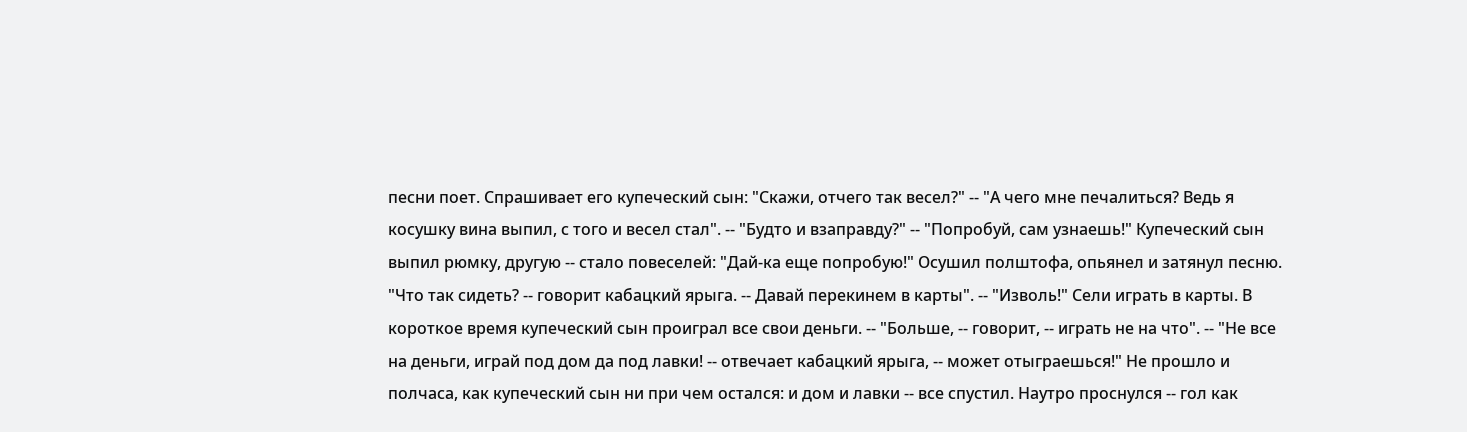песни поет. Спрашивает его купеческий сын: "Скажи, отчего так весел?" -- "А чего мне печалиться? Ведь я косушку вина выпил, с того и весел стал". -- "Будто и взаправду?" -- "Попробуй, сам узнаешь!" Купеческий сын выпил рюмку, другую -- стало повеселей: "Дай-ка еще попробую!" Осушил полштофа, опьянел и затянул песню. "Что так сидеть? -- говорит кабацкий ярыга. -- Давай перекинем в карты". -- "Изволь!" Сели играть в карты. В короткое время купеческий сын проиграл все свои деньги. -- "Больше, -- говорит, -- играть не на что". -- "Не все на деньги, играй под дом да под лавки! -- отвечает кабацкий ярыга, -- может отыграешься!" Не прошло и полчаса, как купеческий сын ни при чем остался: и дом и лавки -- все спустил. Наутро проснулся -- гол как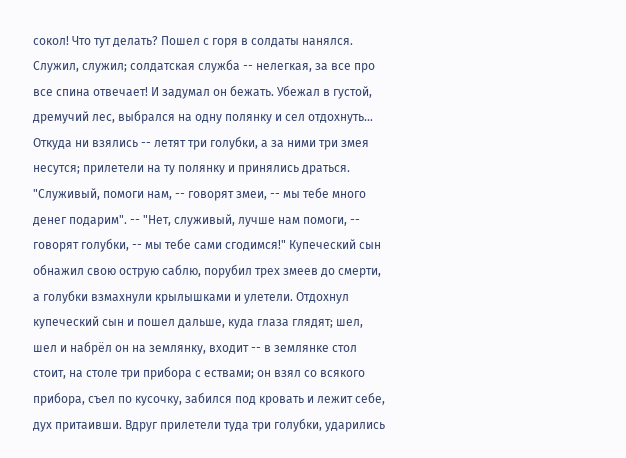сокол! Что тут делать? Пошел с горя в солдаты нанялся. Служил, служил; солдатская служба -- нелегкая, за все про все спина отвечает! И задумал он бежать. Убежал в густой, дремучий лес, выбрался на одну полянку и сел отдохнуть... Откуда ни взялись -- летят три голубки, а за ними три змея несутся; прилетели на ту полянку и принялись драться. "Служивый, помоги нам, -- говорят змеи, -- мы тебе много денег подарим". -- "Нет, служивый, лучше нам помоги, -- говорят голубки, -- мы тебе сами сгодимся!" Купеческий сын обнажил свою острую саблю, порубил трех змеев до смерти, а голубки взмахнули крылышками и улетели. Отдохнул купеческий сын и пошел дальше, куда глаза глядят; шел, шел и набрёл он на землянку, входит -- в землянке стол стоит, на столе три прибора с ествами; он взял со всякого прибора, съел по кусочку, забился под кровать и лежит себе, дух притаивши. Вдруг прилетели туда три голубки, ударились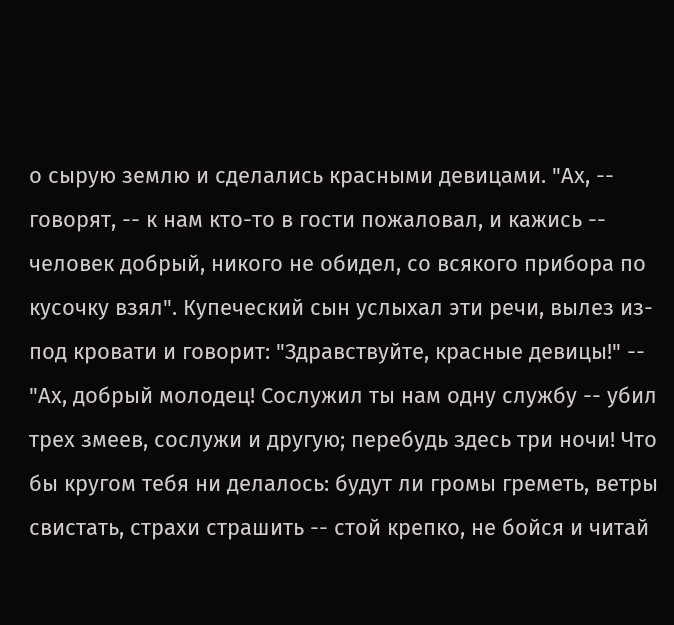о сырую землю и сделались красными девицами. "Ах, -- говорят, -- к нам кто-то в гости пожаловал, и кажись -- человек добрый, никого не обидел, со всякого прибора по кусочку взял". Купеческий сын услыхал эти речи, вылез из-под кровати и говорит: "Здравствуйте, красные девицы!" -- "Ах, добрый молодец! Сослужил ты нам одну службу -- убил трех змеев, сослужи и другую; перебудь здесь три ночи! Что бы кругом тебя ни делалось: будут ли громы греметь, ветры свистать, страхи страшить -- стой крепко, не бойся и читай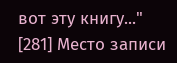вот эту книгу..."
[281] Место записи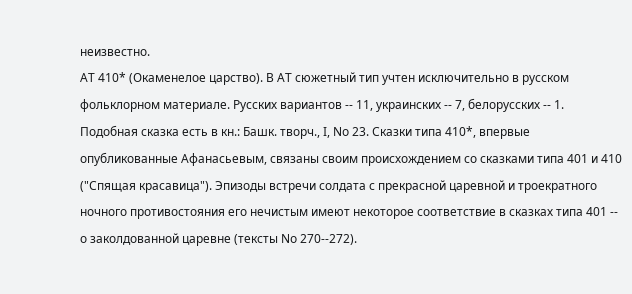неизвестно.
AT 410* (Окаменелое царство). В AT сюжетный тип учтен исключительно в русском фольклорном материале. Русских вариантов -- 11, украинских -- 7, белорусских -- 1. Подобная сказка есть в кн.: Башк. творч., I, No 23. Сказки типа 410*, впервые опубликованные Афанасьевым, связаны своим происхождением со сказками типа 401 и 410 ("Спящая красавица"). Эпизоды встречи солдата с прекрасной царевной и троекратного ночного противостояния его нечистым имеют некоторое соответствие в сказках типа 401 -- о заколдованной царевне (тексты No 270--272).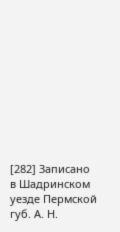[282] Записано в Шадринском уезде Пермской губ. А. Н.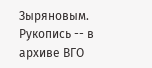Зыряновым. Рукопись -- в архиве ВГО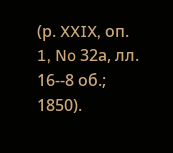(р. XXIX, оп. 1, No 32а, лл. 16--8 об.; 1850).